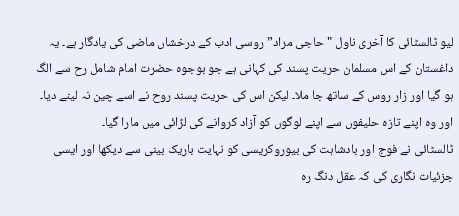لیو ٹالسٹائی کا آخری ناول "حاجی مراد” روسی ادب کے درخشاں ماضی کی یادگار ہے۔ یہ داغستان کے اس مسلمان حریت پسند کی کہانی ہے جو بوجوہ حضرت امام شامل رح سے الگ ہو گیا اور زار روس کے ساتھ جا ملا۔ لیکن اس کی حریت پسند روح نے اسے چین نہ لینے دیا۔ اور وہ اپنے تازہ حلیفوں سے اپنے لوگوں کو آزاد کروانے کی لڑائی میں مارا گیا۔
ٹالسٹائی نے فوج اور بادشاہت کی بیوروکریسی کو نہایت باریک بینی سے دیکھا اور ایسی جزئیات نگاری کی کہ عقل دنگ رہ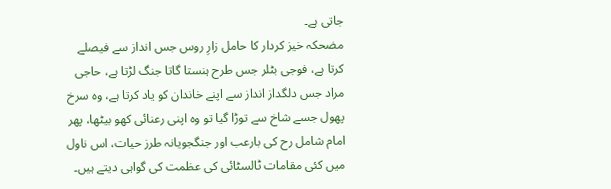جاتی ہے۔
مضحکہ خیز کردار کا حامل زارِ روس جس انداز سے فیصلے کرتا ہے، فوجی بٹلر جس طرح ہنستا گاتا جنگ لڑتا ہے، حاجی مراد جس دلگداز انداز سے اپنے خاندان کو یاد کرتا ہے، وہ سرخ پھول جسے شاخ سے توڑا گیا تو وہ اپنی رعنائی کھو بیٹھا، پھر امام شامل رح کی بارعب اور جنگجویانہ طرز حیات، اس ناول میں کئی مقامات ٹالسٹائی کی عظمت کی گواہی دیتے ہیں۔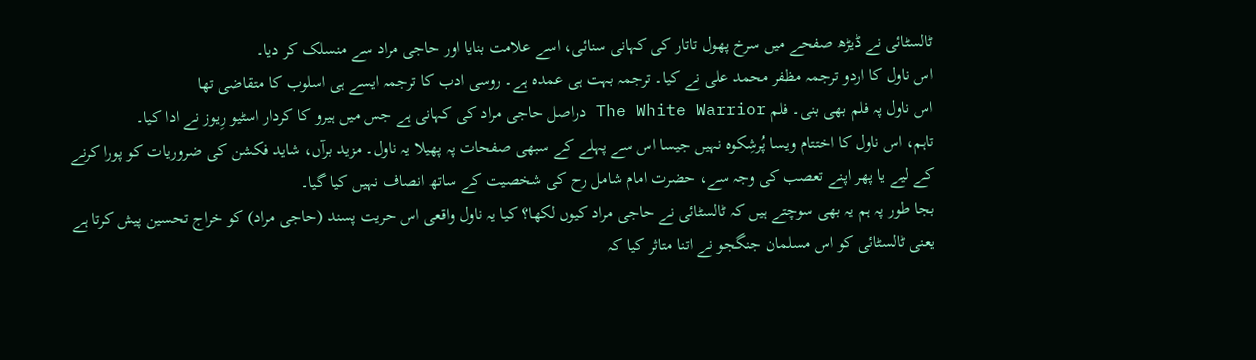ٹالسٹائی نے ڈیڑھ صفحے میں سرخ پھول تاتار کی کہانی سنائی، اسے علامت بنایا اور حاجی مراد سے منسلک کر دیا۔
اس ناول کا اردو ترجمہ مظفر محمد علی نے کیا۔ ترجمہ بہت ہی عمدہ ہے۔ روسی ادب کا ترجمہ ایسے ہی اسلوب کا متقاضی تھا
اس ناول پہ فلم بھی بنی۔ فلم The White Warrior دراصل حاجی مراد کی کہانی ہے جس میں ہیرو کا کردار اسٹیو رِیوز نے ادا کیا۔
تاہم، اس ناول کا اختتام ویسا پُرشِکوہ نہیں جیسا اس سے پہلے کے سبھی صفحات پہ پھیلا یہ ناول۔ مزید برآں، شاید فکشن کی ضروریات کو پورا کرنے کے لیے یا پھر اپنے تعصب کی وجہ سے، حضرت امام شامل رح کی شخصیت کے ساتھ انصاف نہیں کیا گیا۔
بجا طور پہ ہم یہ بھی سوچتے ہیں کہ ٹالسٹائی نے حاجی مراد کیوں لکھا؟ کیا یہ ناول واقعی اس حریت پسند (حاجی مراد) کو خراج تحسین پیش کرتا ہے یعنی ٹالسٹائی کو اس مسلمان جنگجو نے اتنا متاثر کیا کہ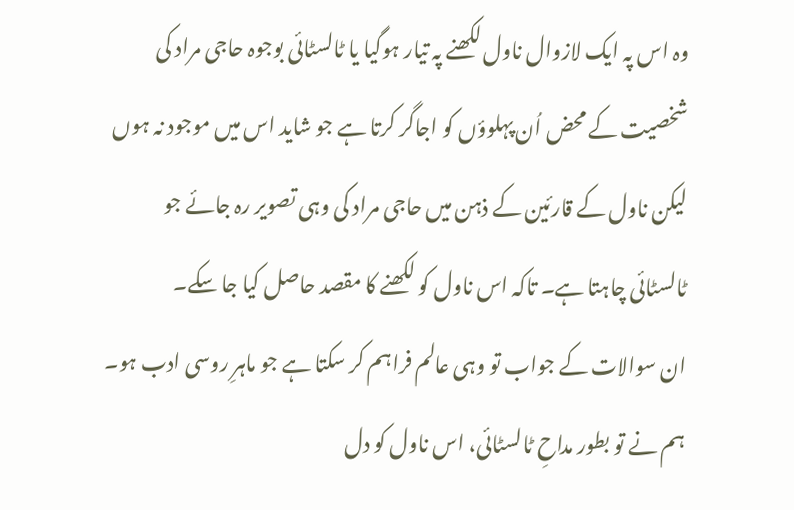وہ اس پہ ایک لازوال ناول لکھنے پہ تیار ہوگیا یا ٹالسٹائی بوجوہ حاجی مراد کی شخصیت کے محض اُن پہلوؤں کو اجاگر کرتا ہے جو شاید اس میں موجود نہ ہوں لیکن ناول کے قارئین کے ذہن میں حاجی مراد کی وہی تصویر رہ جائے جو ٹالسٹائی چاہتا ہے۔ تاکہ اس ناول کو لکھنے کا مقصد حاصل کیا جا سکے۔
ان سوالات کے جواب تو وہی عالم فراہم کر سکتا ہے جو ماہرِ روسی ادب ہو۔
ہم نے تو بطور مداحِ ٹالسٹائی، اس ناول کو دل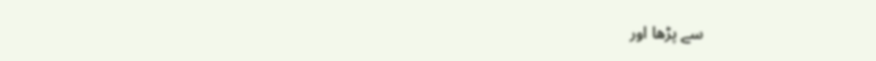سے پڑھا اور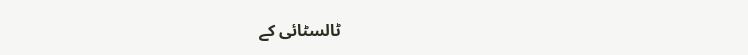ٹالسٹائی کے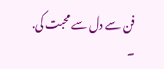فن سے دل سے محبت کی.
۔